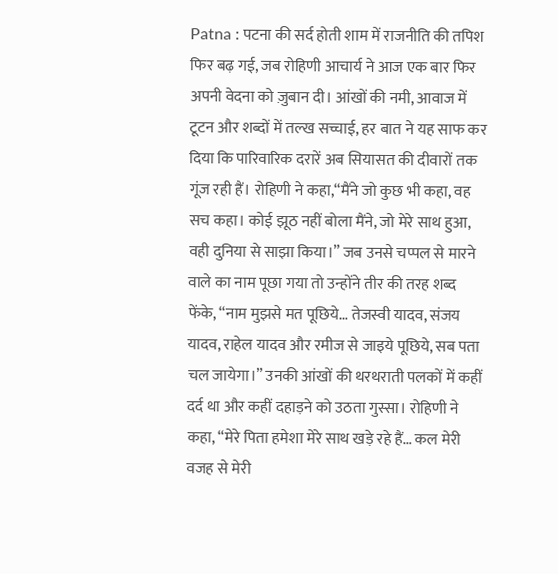Patna : पटना की सर्द होती शाम में राजनीति की तपिश फिर बढ़ गई, जब रोहिणी आचार्य ने आज एक बार फिर अपनी वेदना को ज़ुबान दी। आंखों की नमी, आवाज में टूटन और शब्दों में तल्ख सच्चाई, हर बात ने यह साफ कर दिया कि पारिवारिक दरारें अब सियासत की दीवारों तक गूंज रही हैं। रोहिणी ने कहा,“मैंने जो कुछ भी कहा, वह सच कहा। कोई झूठ नहीं बोला मैंने, जो मेरे साथ हुआ, वही दुनिया से साझा किया।” जब उनसे चप्पल से मारने वाले का नाम पूछा गया तो उन्होंने तीर की तरह शब्द फेंके, “नाम मुझसे मत पूछिये… तेजस्वी यादव, संजय यादव, राहेल यादव और रमीज से जाइये पूछिये, सब पता चल जायेगा।” उनकी आंखों की थरथराती पलकों में कहीं दर्द था और कहीं दहाड़ने को उठता गुस्सा। रोहिणी ने कहा, “मेरे पिता हमेशा मेरे साथ खड़े रहे हैं… कल मेरी वजह से मेरी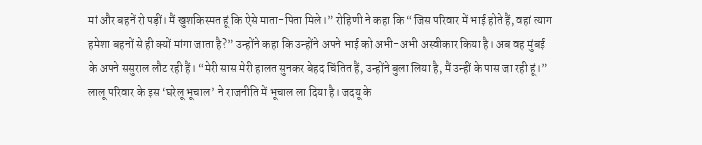मां और बहनें रो पड़ीं। मैं खुशकिस्मत हूं कि ऐसे माता-पिता मिले।” रोहिणी ने कहा कि “जिस परिवार में भाई होते हैं, वहां त्याग हमेशा बहनों से ही क्यों मांगा जाता है?” उन्होंने कहा कि उन्होंने अपने भाई को अभी-अभी अस्वीकार किया है। अब वह मुंबई के अपने ससुराल लौट रही हैं। “मेरी सास मेरी हालत सुनकर बेहद चिंतित हैं, उन्होंने बुला लिया है, मैं उन्हीं के पास जा रही हूं।”
लालू परिवार के इस ‘घरेलू भूचाल’ ने राजनीति में भूचाल ला दिया है। जदयू के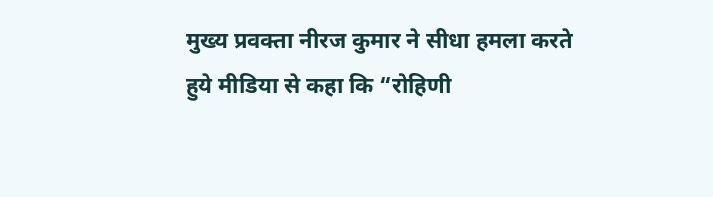मुख्य प्रवक्ता नीरज कुमार ने सीधा हमला करते हुये मीडिया से कहा कि “रोहिणी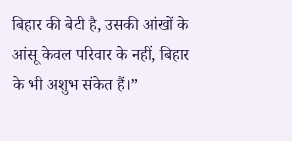बिहार की बेटी है, उसकी आंखों के आंसू केवल परिवार के नहीं, बिहार के भी अशुभ संकेत हैं।”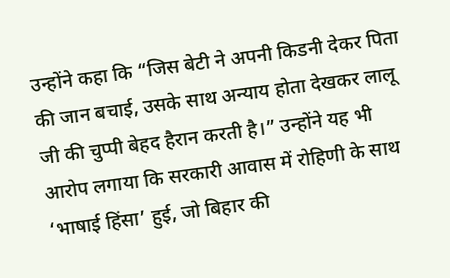उन्होंने कहा कि “जिस बेटी ने अपनी किडनी देकर पिता की जान बचाई, उसके साथ अन्याय होता देखकर लालू जी की चुप्पी बेहद हैरान करती है।” उन्होंने यह भी आरोप लगाया कि सरकारी आवास में रोहिणी के साथ ‘भाषाई हिंसा’ हुई, जो बिहार की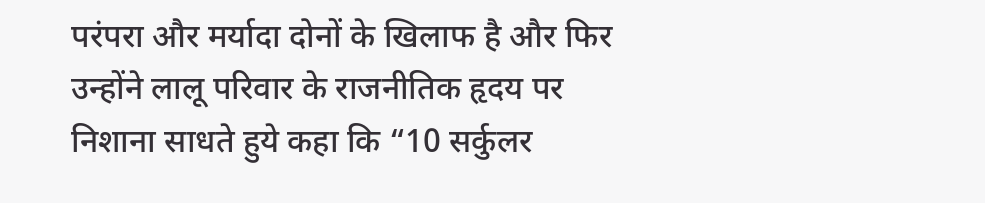परंपरा और मर्यादा दोनों के खिलाफ है और फिर उन्होंने लालू परिवार के राजनीतिक हृदय पर निशाना साधते हुये कहा कि “10 सर्कुलर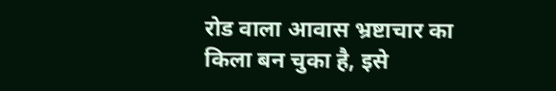रोड वाला आवास भ्रष्टाचार का किला बन चुका है, इसे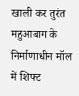खाली कर तुरंत महुआबाग के निर्माणाधीन मॉल में शिफ्ट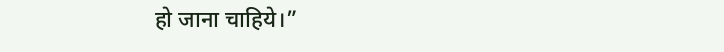हो जाना चाहिये।”